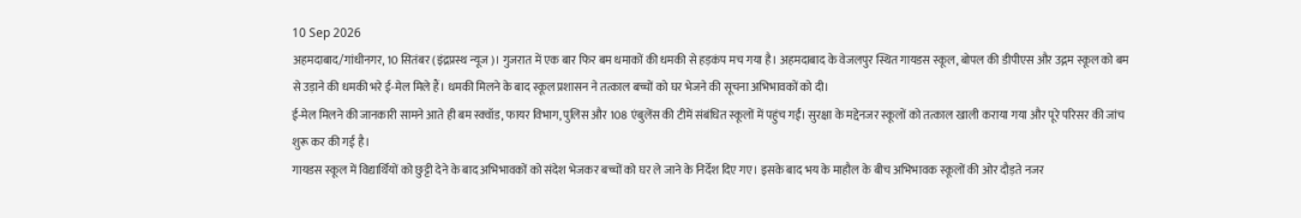10 Sep 2026
अहमदाबाद/गांधीनगर, 10 सितंबर (इंद्रप्रस्थ न्यूज)। गुजरात में एक बार फिर बम धमाकों की धमकी से हड़कंप मच गया है। अहमदाबाद के वेजलपुर स्थित गायडस स्कूल, बोपल की डीपीएस और उद्गम स्कूल को बम से उड़ाने की धमकी भरे ई-मेल मिले हैं। धमकी मिलने के बाद स्कूल प्रशासन ने तत्काल बच्चों को घर भेजने की सूचना अभिभावकों को दी।
ई-मेल मिलने की जानकारी सामने आते ही बम स्क्वॉड, फायर विभाग, पुलिस और 108 एंबुलेंस की टीमें संबंधित स्कूलों में पहुंच गईं। सुरक्षा के मद्देनजर स्कूलों को तत्काल खाली कराया गया और पूरे परिसर की जांच शुरू कर की गई है।
गायडस स्कूल में विद्यार्थियों को छुट्टी देने के बाद अभिभावकों को संदेश भेजकर बच्चों को घर ले जाने के निर्देश दिए गए। इसके बाद भय के माहौल के बीच अभिभावक स्कूलों की ओर दौड़ते नजर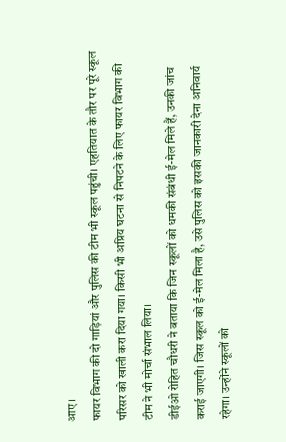आए।
फायर विभाग की दो गाड़ियां और पुलिस की टीम भी स्कूल पहुंची। एहतियात के तौर पर पूरे स्कूल परिसर को खाली करा दिया गया। किसी भी अप्रिय घटना से निपटने के लिए फायर विभाग की टीम ने भी मोर्चा संभाल लिया।
डीईओ रोहित चौधरी ने बताया कि जिन स्कूलों को धमकी संबंधी ई-मेल मिले हैं, उनकी जांच कराई जाएगी। जिस स्कूल को ई-मेल मिला है, उसे पुलिस को इसकी जानकारी देना अनिवार्य रहेगा। उन्होंने स्कूलों को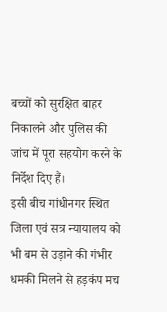बच्चों को सुरक्षित बाहर निकालने और पुलिस की जांच में पूरा सहयोग करने के निर्देश दिए हैं।
इसी बीच गांधीनगर स्थित जिला एवं सत्र न्यायालय को भी बम से उड़ाने की गंभीर धमकी मिलने से हड़कंप मच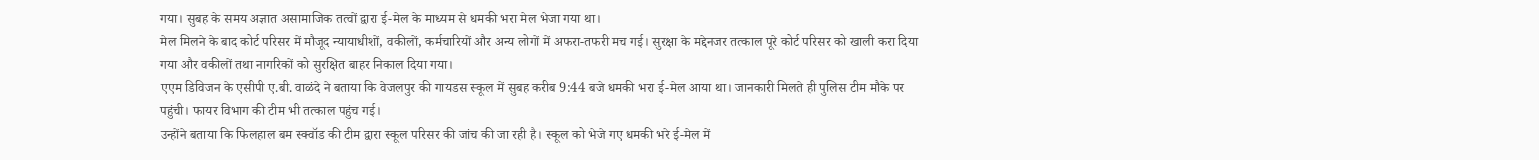गया। सुबह के समय अज्ञात असामाजिक तत्वों द्वारा ई-मेल के माध्यम से धमकी भरा मेल भेजा गया था।
मेल मिलने के बाद कोर्ट परिसर में मौजूद न्यायाधीशों, वकीलों, कर्मचारियों और अन्य लोगों में अफरा-तफरी मच गई। सुरक्षा के मद्देनजर तत्काल पूरे कोर्ट परिसर को खाली करा दिया गया और वकीलों तथा नागरिकों को सुरक्षित बाहर निकाल दिया गया।
एएम डिविजन के एसीपी ए.बी. वाळंदे ने बताया कि वेजलपुर की गायडस स्कूल में सुबह करीब 9:44 बजे धमकी भरा ई-मेल आया था। जानकारी मिलते ही पुलिस टीम मौके पर पहुंची। फायर विभाग की टीम भी तत्काल पहुंच गई।
उन्होंने बताया कि फिलहाल बम स्क्वॉड की टीम द्वारा स्कूल परिसर की जांच की जा रही है। स्कूल को भेजे गए धमकी भरे ई-मेल में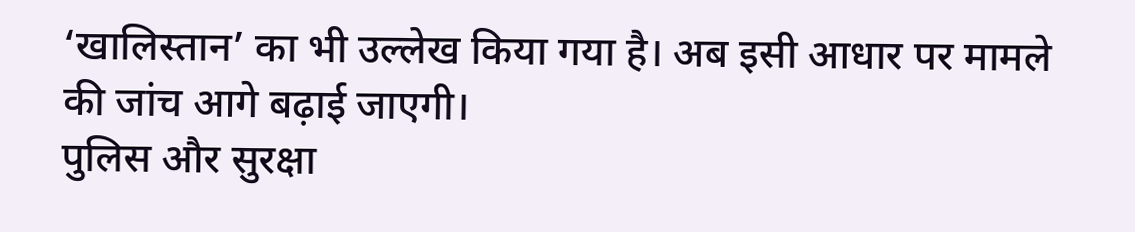‘खालिस्तान’ का भी उल्लेख किया गया है। अब इसी आधार पर मामले की जांच आगे बढ़ाई जाएगी।
पुलिस और सुरक्षा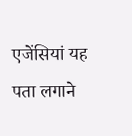एजेंसियां यह पता लगाने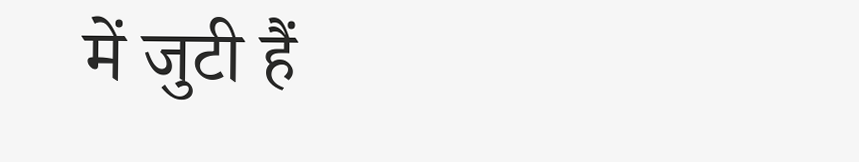में जुटी हैं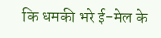कि धमकी भरे ई-मेल के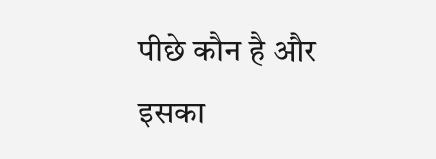पीछे कौन है और इसका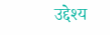उद्देश्य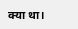क्या था।